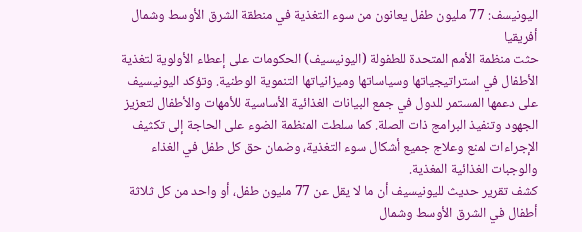اليونيسف: 77 مليون طفل يعانون من سوء التغذية في منطقة الشرق الأوسط وشمال أفريقيا
حثت منظمة الأمم المتحدة للطفولة (اليونيسيف) الحكومات على إعطاء الأولوية لتغذية الأطفال في استراتيجياتها وسياساتها وميزانياتها التنموية الوطنية. وتؤكد اليونيسيف على دعمها المستمر للدول في جمع البيانات الغذائية الأساسية للأمهات والأطفال لتعزيز الجهود وتنفيذ البرامج ذات الصلة. كما سلطت المنظمة الضوء على الحاجة إلى تكثيف الإجراءات لمنع وعلاج جميع أشكال سوء التغذية، وضمان حق كل طفل في الغذاء والوجبات الغذائية المغذية.
كشف تقرير حديث لليونيسيف أن ما لا يقل عن 77 مليون طفل، أو واحد من كل ثلاثة أطفال في الشرق الأوسط وشمال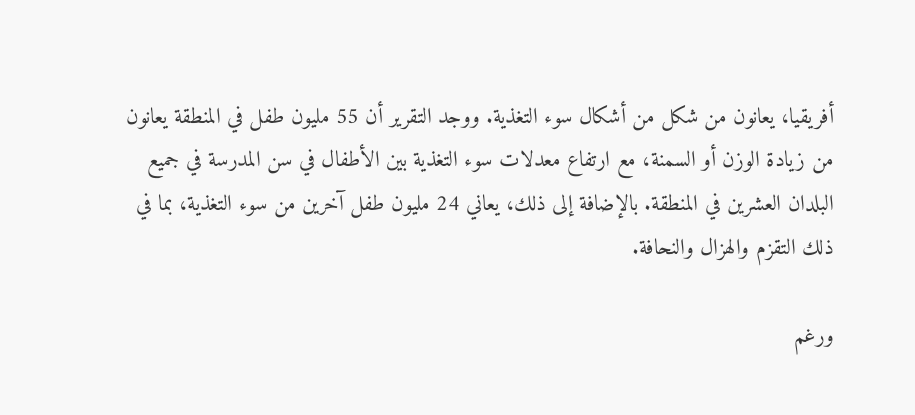أفريقيا، يعانون من شكل من أشكال سوء التغذية. ووجد التقرير أن 55 مليون طفل في المنطقة يعانون من زيادة الوزن أو السمنة، مع ارتفاع معدلات سوء التغذية بين الأطفال في سن المدرسة في جميع البلدان العشرين في المنطقة. بالإضافة إلى ذلك، يعاني 24 مليون طفل آخرين من سوء التغذية، بما في ذلك التقزم والهزال والنحافة.

ورغم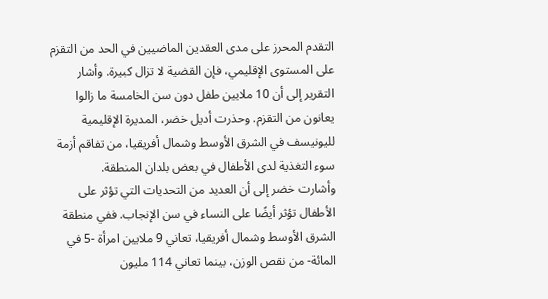التقدم المحرز على مدى العقدين الماضيين في الحد من التقزم على المستوى الإقليمي، فإن القضية لا تزال كبيرة. وأشار التقرير إلى أن 10 ملايين طفل دون سن الخامسة ما زالوا يعانون من التقزم. وحذرت أديل خضر، المديرة الإقليمية لليونيسف في الشرق الأوسط وشمال أفريقيا، من تفاقم أزمة سوء التغذية لدى الأطفال في بعض بلدان المنطقة.
وأشارت خضر إلى أن العديد من التحديات التي تؤثر على الأطفال تؤثر أيضًا على النساء في سن الإنجاب. ففي منطقة الشرق الأوسط وشمال أفريقيا، تعاني 9 ملايين امرأة -5 في المائة- من نقص الوزن، بينما تعاني 114 مليون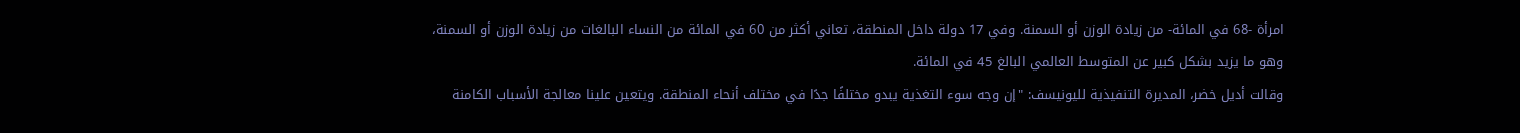امرأة -68 في المائة- من زيادة الوزن أو السمنة. وفي 17 دولة داخل المنطقة، تعاني أكثر من 60 في المائة من النساء البالغات من زيادة الوزن أو السمنة، وهو ما يزيد بشكل كبير عن المتوسط العالمي البالغ 45 في المائة.
وقالت أديل خضر، المديرة التنفيذية لليونيسف: "إن وجه سوء التغذية يبدو مختلفًا جدًا في مختلف أنحاء المنطقة. ويتعين علينا معالجة الأسباب الكامنة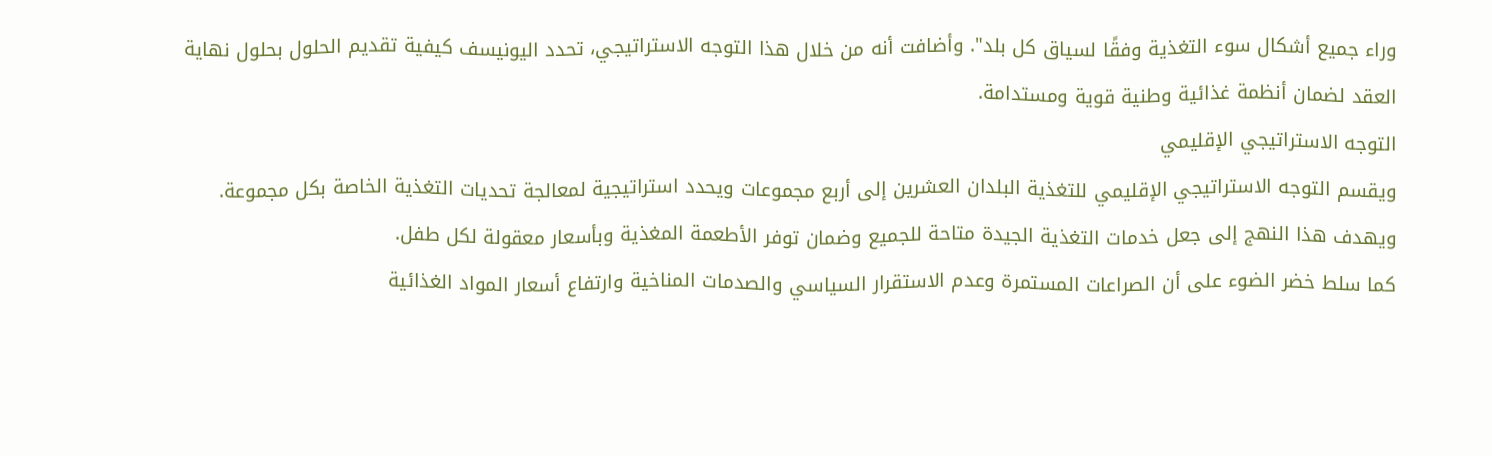وراء جميع أشكال سوء التغذية وفقًا لسياق كل بلد". وأضافت أنه من خلال هذا التوجه الاستراتيجي، تحدد اليونيسف كيفية تقديم الحلول بحلول نهاية العقد لضمان أنظمة غذائية وطنية قوية ومستدامة.
التوجه الاستراتيجي الإقليمي
ويقسم التوجه الاستراتيجي الإقليمي للتغذية البلدان العشرين إلى أربع مجموعات ويحدد استراتيجية لمعالجة تحديات التغذية الخاصة بكل مجموعة. ويهدف هذا النهج إلى جعل خدمات التغذية الجيدة متاحة للجميع وضمان توفر الأطعمة المغذية وبأسعار معقولة لكل طفل.
كما سلط خضر الضوء على أن الصراعات المستمرة وعدم الاستقرار السياسي والصدمات المناخية وارتفاع أسعار المواد الغذائية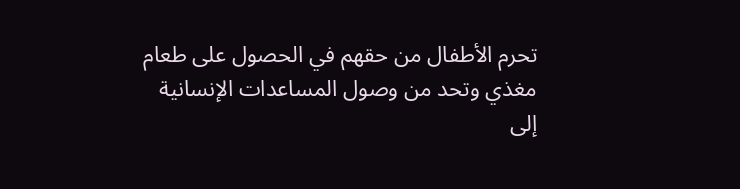تحرم الأطفال من حقهم في الحصول على طعام مغذي وتحد من وصول المساعدات الإنسانية إلى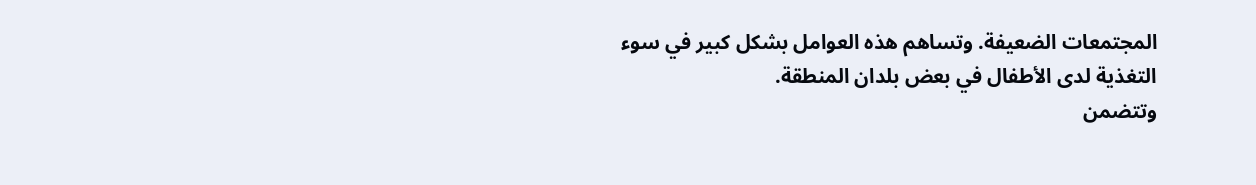المجتمعات الضعيفة. وتساهم هذه العوامل بشكل كبير في سوء التغذية لدى الأطفال في بعض بلدان المنطقة.
وتتضمن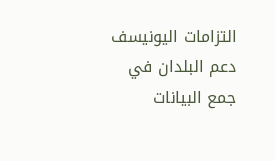التزامات اليونيسف دعم البلدان في جمع البيانات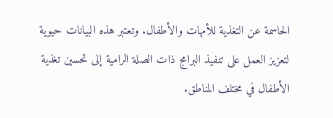الحاسمة عن التغذية للأمهات والأطفال. وتعتبر هذه البيانات حيوية لتعزيز العمل على تنفيذ البرامج ذات الصلة الرامية إلى تحسين تغذية الأطفال في مختلف المناطق.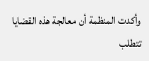وأكدت المنظمة أن معالجة هذه القضايا تتطلب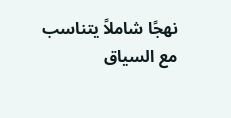نهجًا شاملاً يتناسب مع السياق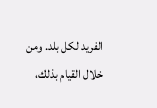الفريد لكل بلد. ومن خلال القيام بذلك،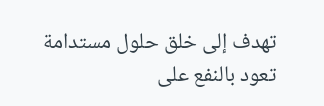تهدف إلى خلق حلول مستدامة تعود بالنفع على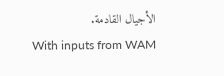الأجيال القادمة.
With inputs from WAM